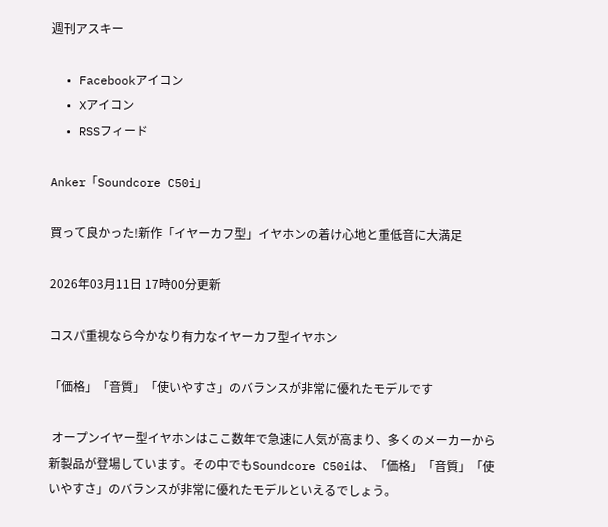週刊アスキー

  • Facebookアイコン
  • Xアイコン
  • RSSフィード

Anker「Soundcore C50i」

買って良かった!新作「イヤーカフ型」イヤホンの着け心地と重低音に大満足

2026年03月11日 17時00分更新

コスパ重視なら今かなり有力なイヤーカフ型イヤホン

「価格」「音質」「使いやすさ」のバランスが非常に優れたモデルです

 オープンイヤー型イヤホンはここ数年で急速に人気が高まり、多くのメーカーから新製品が登場しています。その中でもSoundcore C50iは、「価格」「音質」「使いやすさ」のバランスが非常に優れたモデルといえるでしょう。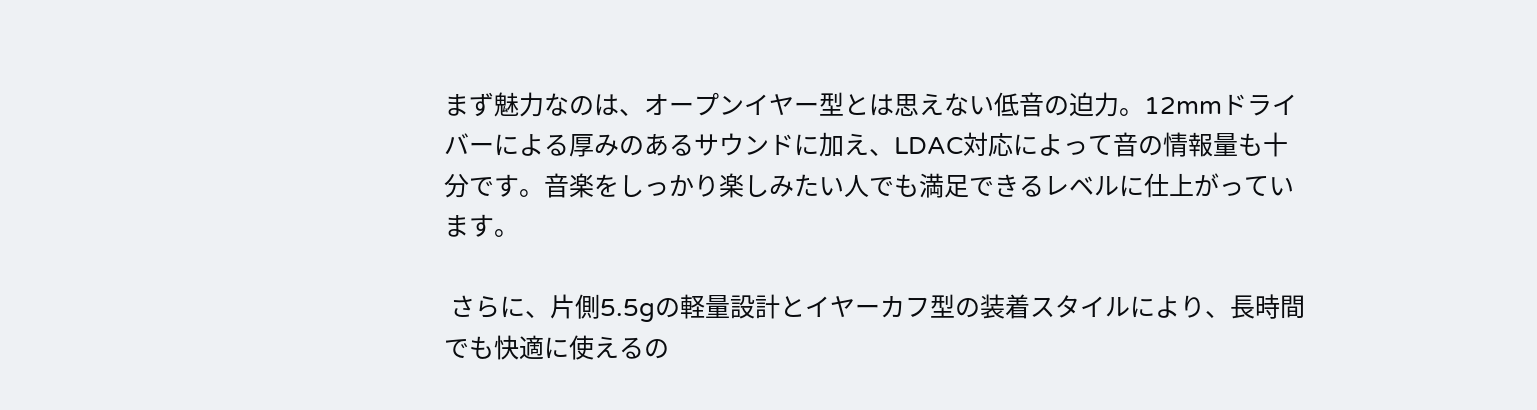まず魅力なのは、オープンイヤー型とは思えない低音の迫力。12mmドライバーによる厚みのあるサウンドに加え、LDAC対応によって音の情報量も十分です。音楽をしっかり楽しみたい人でも満足できるレベルに仕上がっています。

 さらに、片側5.5gの軽量設計とイヤーカフ型の装着スタイルにより、長時間でも快適に使えるの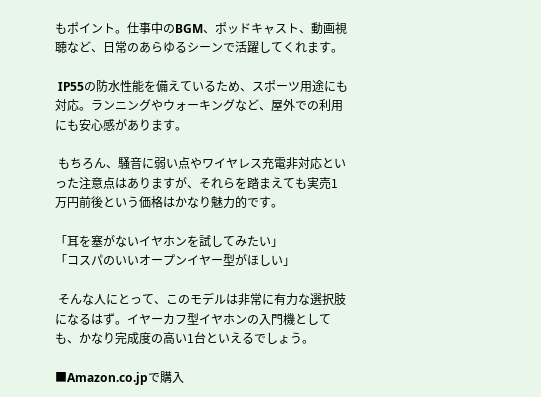もポイント。仕事中のBGM、ポッドキャスト、動画視聴など、日常のあらゆるシーンで活躍してくれます。

 IP55の防水性能を備えているため、スポーツ用途にも対応。ランニングやウォーキングなど、屋外での利用にも安心感があります。

 もちろん、騒音に弱い点やワイヤレス充電非対応といった注意点はありますが、それらを踏まえても実売1万円前後という価格はかなり魅力的です。

「耳を塞がないイヤホンを試してみたい」
「コスパのいいオープンイヤー型がほしい」

 そんな人にとって、このモデルは非常に有力な選択肢になるはず。イヤーカフ型イヤホンの入門機としても、かなり完成度の高い1台といえるでしょう。

■Amazon.co.jpで購入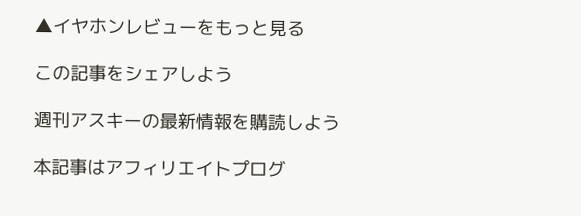▲イヤホンレビューをもっと見る

この記事をシェアしよう

週刊アスキーの最新情報を購読しよう

本記事はアフィリエイトプログ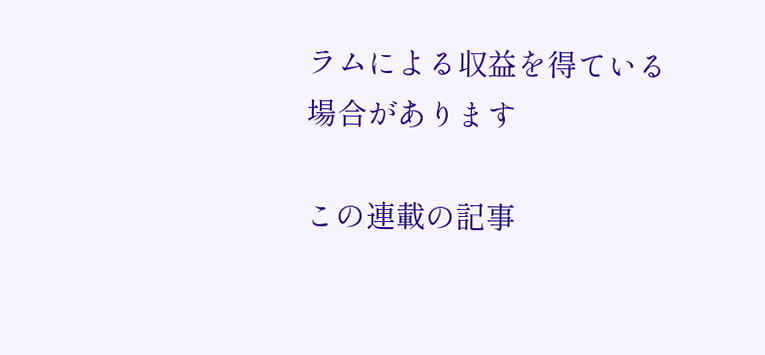ラムによる収益を得ている場合があります

この連載の記事